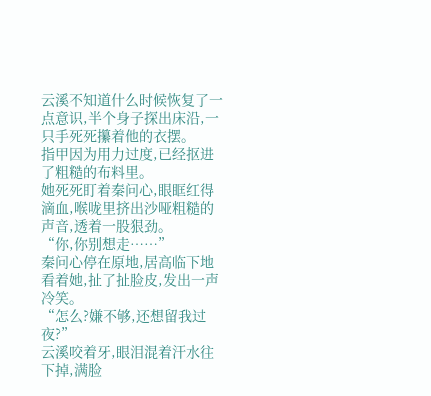云溪不知道什么时候恢复了一点意识,半个身子探出床沿,一只手死死攥着他的衣摆。
指甲因为用力过度,已经抠进了粗糙的布料里。
她死死盯着秦问心,眼眶红得滴血,喉咙里挤出沙哑粗糙的声音,透着一股狠劲。
“你,你别想走……”
秦问心停在原地,居高临下地看着她,扯了扯脸皮,发出一声冷笑。
“怎么?嫌不够,还想留我过夜?”
云溪咬着牙,眼泪混着汗水往下掉,满脸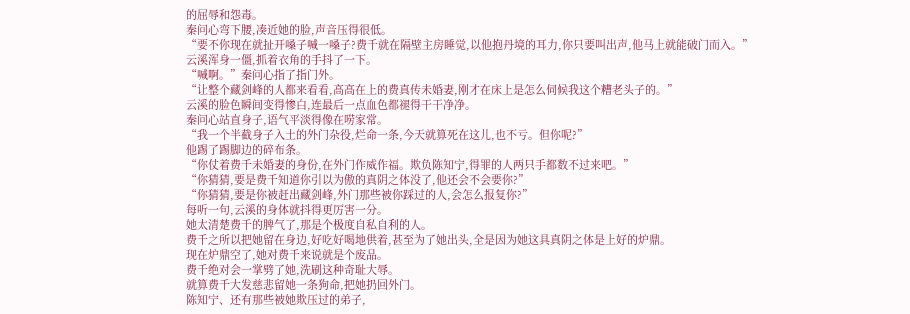的屈辱和怨毒。
秦问心弯下腰,凑近她的脸,声音压得很低。
“要不你现在就扯开嗓子喊一嗓子?费千就在隔壁主房睡觉,以他抱丹境的耳力,你只要叫出声,他马上就能破门而入。”
云溪浑身一僵,抓着衣角的手抖了一下。
“喊啊。”秦问心指了指门外。
“让整个藏剑峰的人都来看看,高高在上的费真传未婚妻,刚才在床上是怎么伺候我这个糟老头子的。”
云溪的脸色瞬间变得惨白,连最后一点血色都褪得干干净净。
秦问心站直身子,语气平淡得像在唠家常。
“我一个半截身子入土的外门杂役,烂命一条,今天就算死在这儿,也不亏。但你呢?”
他踢了踢脚边的碎布条。
“你仗着费千未婚妻的身份,在外门作威作福。欺负陈知宁,得罪的人两只手都数不过来吧。”
“你猜猜,要是费千知道你引以为傲的真阴之体没了,他还会不会要你?”
“你猜猜,要是你被赶出藏剑峰,外门那些被你踩过的人,会怎么报复你?”
每听一句,云溪的身体就抖得更厉害一分。
她太清楚费千的脾气了,那是个极度自私自利的人。
费千之所以把她留在身边,好吃好喝地供着,甚至为了她出头,全是因为她这具真阴之体是上好的炉鼎。
现在炉鼎空了,她对费千来说就是个废品。
费千绝对会一掌劈了她,洗刷这种奇耻大辱。
就算费千大发慈悲留她一条狗命,把她扔回外门。
陈知宁、还有那些被她欺压过的弟子,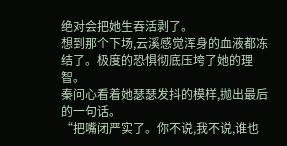绝对会把她生吞活剥了。
想到那个下场,云溪感觉浑身的血液都冻结了。极度的恐惧彻底压垮了她的理智。
秦问心看着她瑟瑟发抖的模样,抛出最后的一句话。
“把嘴闭严实了。你不说,我不说,谁也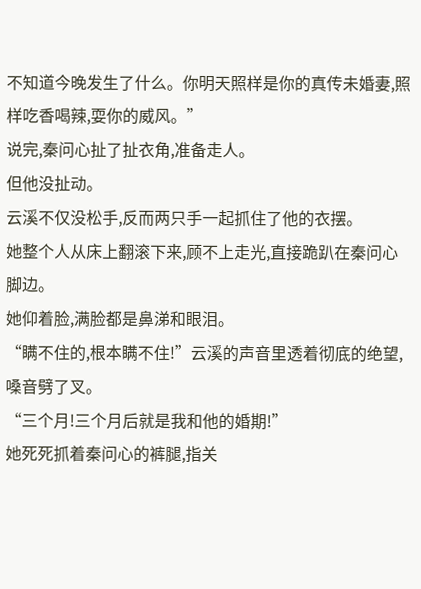不知道今晚发生了什么。你明天照样是你的真传未婚妻,照样吃香喝辣,耍你的威风。”
说完,秦问心扯了扯衣角,准备走人。
但他没扯动。
云溪不仅没松手,反而两只手一起抓住了他的衣摆。
她整个人从床上翻滚下来,顾不上走光,直接跪趴在秦问心脚边。
她仰着脸,满脸都是鼻涕和眼泪。
“瞒不住的,根本瞒不住!”云溪的声音里透着彻底的绝望,嗓音劈了叉。
“三个月!三个月后就是我和他的婚期!”
她死死抓着秦问心的裤腿,指关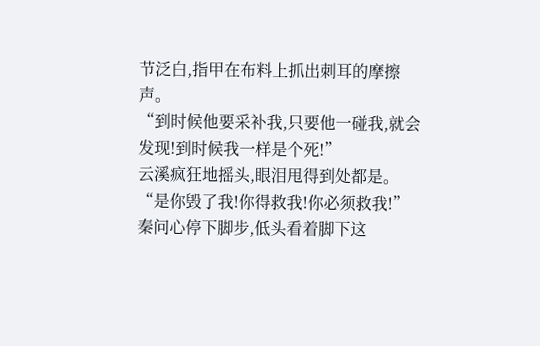节泛白,指甲在布料上抓出刺耳的摩擦声。
“到时候他要采补我,只要他一碰我,就会发现!到时候我一样是个死!”
云溪疯狂地摇头,眼泪甩得到处都是。
“是你毁了我!你得救我!你必须救我!”
秦问心停下脚步,低头看着脚下这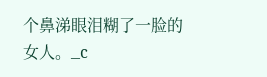个鼻涕眼泪糊了一脸的女人。_c